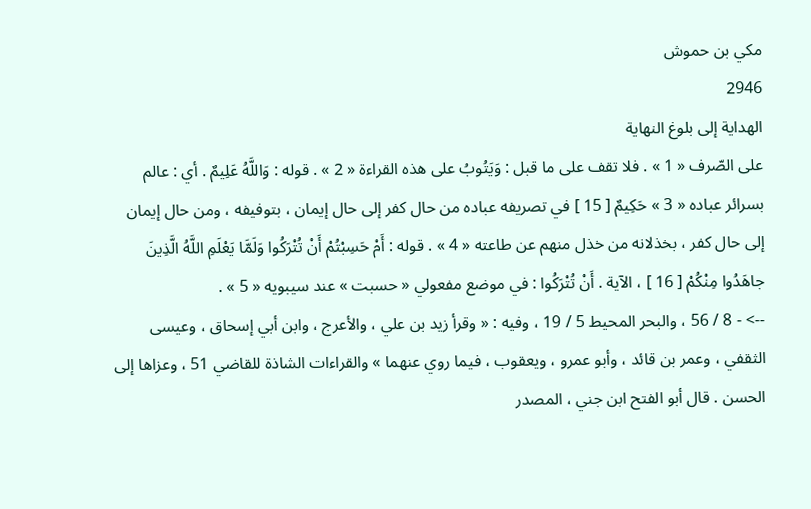مكي بن حموش
2946
الهداية إلى بلوغ النهاية
على الصّرف « 1 » . فلا تقف على ما قبل : وَيَتُوبُ على هذه القراءة « 2 » . قوله : وَاللَّهُ عَلِيمٌ . أي : عالم بسرائر عباده « 3 » حَكِيمٌ [ 15 ] في تصريفه عباده من حال كفر إلى حال إيمان ، بتوفيفه ، ومن حال إيمان إلى حال كفر ، بخذلانه من خذل منهم عن طاعته « 4 » . قوله : أَمْ حَسِبْتُمْ أَنْ تُتْرَكُوا وَلَمَّا يَعْلَمِ اللَّهُ الَّذِينَ جاهَدُوا مِنْكُمْ [ 16 ] ، الآية . أَنْ تُتْرَكُوا : في موضع مفعولي « حسبت » عند سيبويه « 5 » .
--> - 8 / 56 ، والبحر المحيط 5 / 19 ، وفيه : « وقرأ زيد بن علي ، والأعرج ، وابن أبي إسحاق ، وعيسى الثقفي ، وعمر بن قائد ، وأبو عمرو ، ويعقوب ، فيما روي عنهما » والقراءات الشاذة للقاضي 51 ، وعزاها إلى الحسن . قال أبو الفتح ابن جني ، المصدر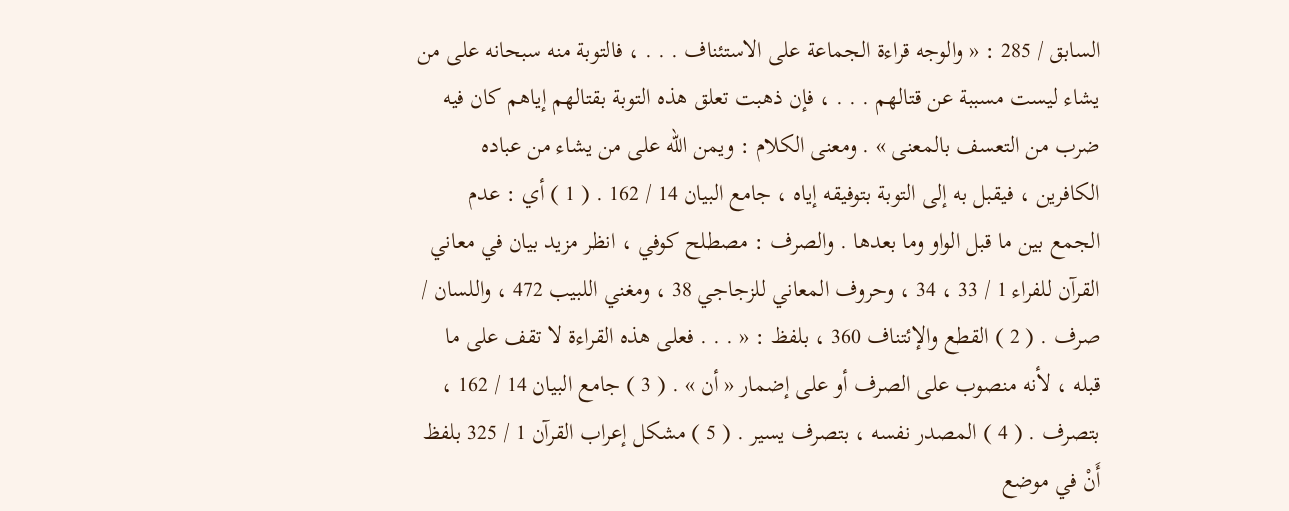السابق / 285 : « والوجه قراءة الجماعة على الاستئناف . . . ، فالتوبة منه سبحانه على من يشاء ليست مسببة عن قتالهم . . . ، فإن ذهبت تعلق هذه التوبة بقتالهم إياهم كان فيه ضرب من التعسف بالمعنى » . ومعنى الكلام : ويمن اللّه على من يشاء من عباده الكافرين ، فيقبل به إلى التوبة بتوفيقه إياه ، جامع البيان 14 / 162 . ( 1 ) أي : عدم الجمع بين ما قبل الواو وما بعدها . والصرف : مصطلح كوفي ، انظر مزيد بيان في معاني القرآن للفراء 1 / 33 ، 34 ، وحروف المعاني للزجاجي 38 ، ومغني اللبيب 472 ، واللسان / صرف . ( 2 ) القطع والإئتناف 360 ، بلفظ : « . . . فعلى هذه القراءة لا تقف على ما قبله ، لأنه منصوب على الصرف أو على إضمار « أن » . ( 3 ) جامع البيان 14 / 162 ، بتصرف . ( 4 ) المصدر نفسه ، بتصرف يسير . ( 5 ) مشكل إعراب القرآن 1 / 325 بلفظ أَنْ في موضع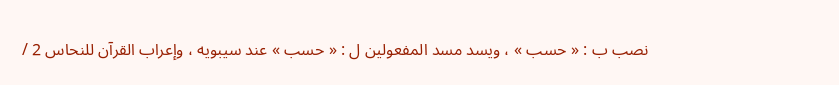نصب ب : « حسب » ، ويسد مسد المفعولين ل : « حسب » عند سيبويه ، وإعراب القرآن للنحاس 2 /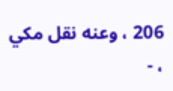206 ، وعنه نقل مكي ، -